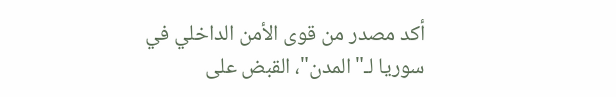أكد مصدر من قوى الأمن الداخلي في سوريا لـ"المدن"، القبض على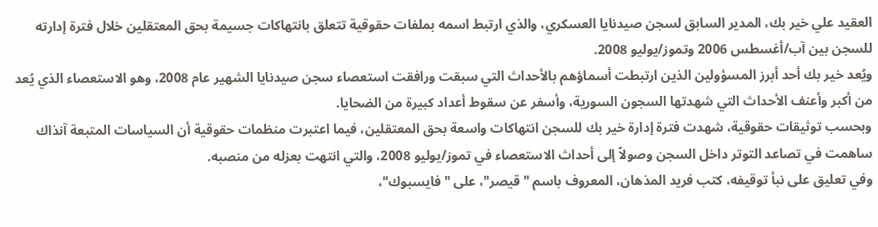العقيد علي خير بك، المدير السابق لسجن صيدنايا العسكري، والذي ارتبط اسمه بملفات حقوقية تتعلق بانتهاكات جسيمة بحق المعتقلين خلال فترة إدارته للسجن بين آب/أغسطس 2006 وتموز/يوليو 2008.
ويُعد خير بك أحد أبرز المسؤولين الذين ارتبطت أسماؤهم بالأحداث التي سبقت ورافقت استعصاء سجن صيدنايا الشهير عام 2008، وهو الاستعصاء الذي يُعد من أكبر وأعنف الأحداث التي شهدتها السجون السورية، وأسفر عن سقوط أعداد كبيرة من الضحايا.
وبحسب توثيقات حقوقية، شهدت فترة إدارة خير بك للسجن انتهاكات واسعة بحق المعتقلين، فيما اعتبرت منظمات حقوقية أن السياسات المتبعة آنذاك ساهمت في تصاعد التوتر داخل السجن وصولاً إلى أحداث الاستعصاء في تموز/يوليو 2008، والتي انتهت بعزله من منصبه.
وفي تعليق على نبأ توقيفه، كتب فريد المذهان، المعروف باسم "قيصر"، على "فايسبوك"،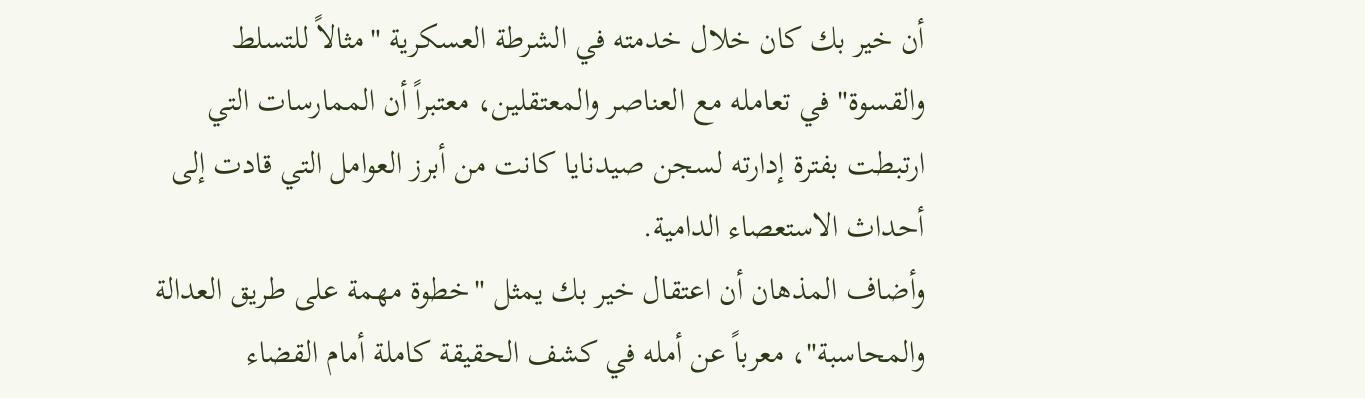أن خير بك كان خلال خدمته في الشرطة العسكرية "مثالاً للتسلط والقسوة" في تعامله مع العناصر والمعتقلين، معتبراً أن الممارسات التي ارتبطت بفترة إدارته لسجن صيدنايا كانت من أبرز العوامل التي قادت إلى أحداث الاستعصاء الدامية.
وأضاف المذهان أن اعتقال خير بك يمثل "خطوة مهمة على طريق العدالة والمحاسبة"، معرباً عن أمله في كشف الحقيقة كاملة أمام القضاء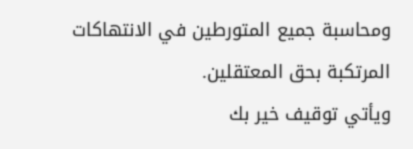ومحاسبة جميع المتورطين في الانتهاكات المرتكبة بحق المعتقلين.
ويأتي توقيف خير بك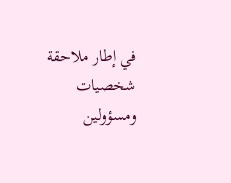في إطار ملاحقة شخصيات ومسؤولين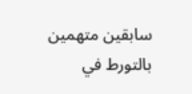سابقين متهمين بالتورط في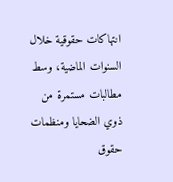انتهاكات حقوقية خلال السنوات الماضية، وسط مطالبات مستمرة من ذوي الضحايا ومنظمات حقوق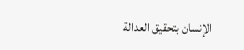الإنسان بتحقيق العدالة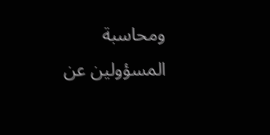ومحاسبة المسؤولين عن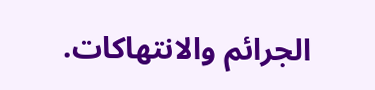الجرائم والانتهاكات.